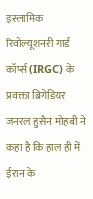इस्लामिक रिवोल्यूशनरी गार्ड कॉर्प्स (IRGC) के प्रवक्ता ब्रिगेडियर जनरल हुसैन मोहबी ने कहा है कि हाल ही में ईरान के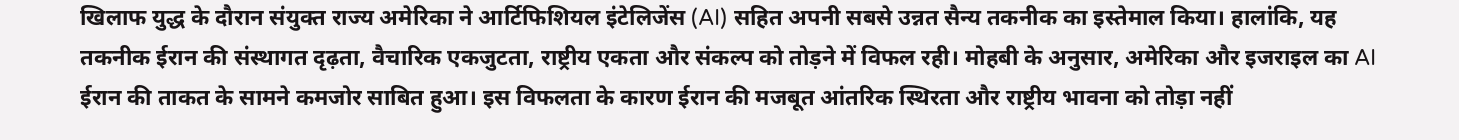खिलाफ युद्ध के दौरान संयुक्त राज्य अमेरिका ने आर्टिफिशियल इंटेलिजेंस (AI) सहित अपनी सबसे उन्नत सैन्य तकनीक का इस्तेमाल किया। हालांकि, यह तकनीक ईरान की संस्थागत दृढ़ता, वैचारिक एकजुटता, राष्ट्रीय एकता और संकल्प को तोड़ने में विफल रही। मोहबी के अनुसार, अमेरिका और इजराइल का AI ईरान की ताकत के सामने कमजोर साबित हुआ। इस विफलता के कारण ईरान की मजबूत आंतरिक स्थिरता और राष्ट्रीय भावना को तोड़ा नहीं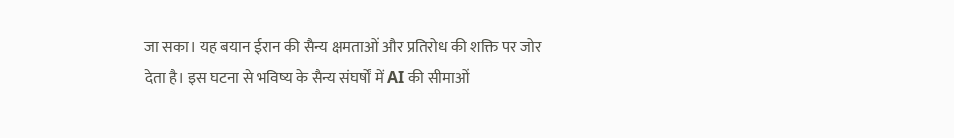जा सका। यह बयान ईरान की सैन्य क्षमताओं और प्रतिरोध की शक्ति पर जोर देता है। इस घटना से भविष्य के सैन्य संघर्षों में AI की सीमाओं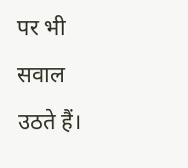पर भी सवाल उठते हैं।